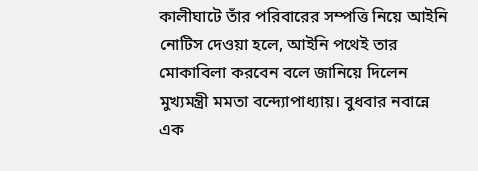কালীঘাটে তাঁর পরিবারের সম্পত্তি নিয়ে আইনি নোটিস দেওয়া হলে, আইনি পথেই তার মোকাবিলা করবেন বলে জানিয়ে দিলেন মুখ্যমন্ত্রী মমতা বন্দ্যোপাধ্যায়। বুধবার নবান্নে এক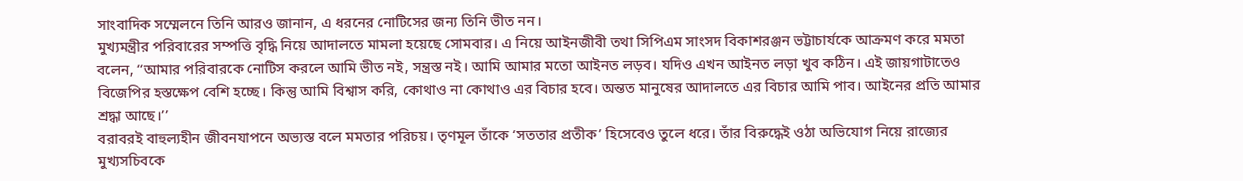সাংবাদিক সম্মেলনে তিনি আরও জানান, এ ধরনের নোটিসের জন্য তিনি ভীত নন।
মুখ্যমন্ত্রীর পরিবারের সম্পত্তি বৃদ্ধি নিয়ে আদালতে মামলা হয়েছে সোমবার। এ নিয়ে আইনজীবী তথা সিপিএম সাংসদ বিকাশরঞ্জন ভট্টাচার্যকে আক্রমণ করে মমতা বলেন, ‘‘আমার পরিবারকে নোটিস করলে আমি ভীত নই, সন্ত্রস্ত নই। আমি আমার মতো আইনত লড়ব। যদিও এখন আইনত লড়া খুব কঠিন। এই জায়গাটাতেও বিজেপির হস্তক্ষেপ বেশি হচ্ছে। কিন্তু আমি বিশ্বাস করি, কোথাও না কোথাও এর বিচার হবে। অন্তত মানুষের আদালতে এর বিচার আমি পাব। আইনের প্রতি আমার শ্রদ্ধা আছে।’’
বরাবরই বাহুল্যহীন জীবনযাপনে অভ্যস্ত বলে মমতার পরিচয়। তৃণমূল তাঁকে ‘সততার প্রতীক’ হিসেবেও তুলে ধরে। তাঁর বিরুদ্ধেই ওঠা অভিযোগ নিয়ে রাজ্যের মুখ্যসচিবকে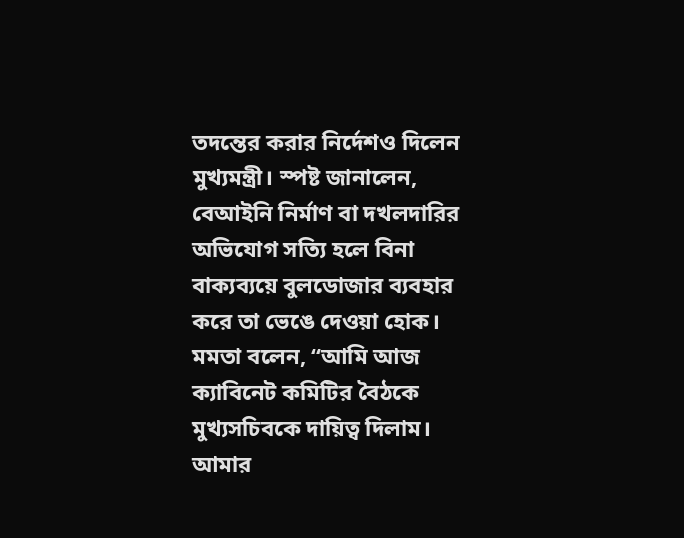তদন্তের করার নির্দেশও দিলেন মুখ্যমন্ত্রী। স্পষ্ট জানালেন, বেআইনি নির্মাণ বা দখলদারির অভিযোগ সত্যি হলে বিনা বাক্যব্যয়ে বুলডোজার ব্যবহার করে তা ভেঙে দেওয়া হোক। মমতা বলেন, ‘‘আমি আজ ক্যাবিনেট কমিটির বৈঠকে মুখ্যসচিবকে দায়িত্ব দিলাম। আমার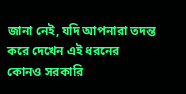জানা নেই, যদি আপনারা তদন্ত করে দেখেন এই ধরনের কোনও সরকারি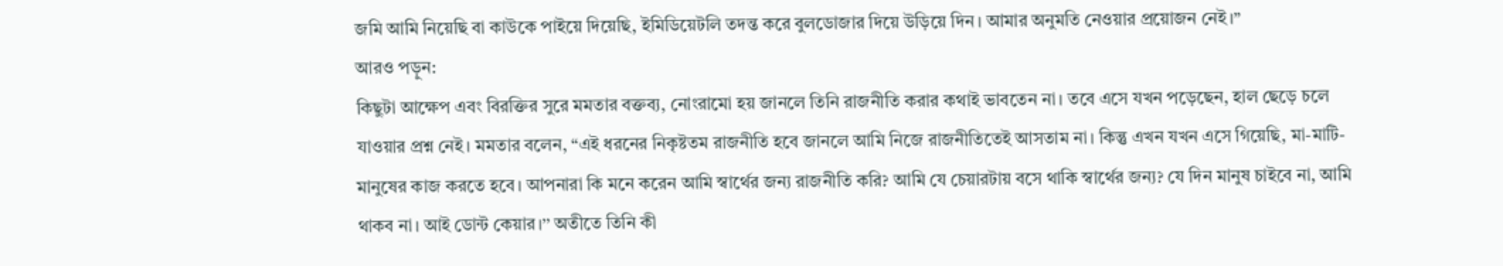জমি আমি নিয়েছি বা কাউকে পাইয়ে দিয়েছি, ইমিডিয়েটলি তদন্ত করে বুলডোজার দিয়ে উড়িয়ে দিন। আমার অনুমতি নেওয়ার প্রয়োজন নেই।”
আরও পড়ুন:
কিছুটা আক্ষেপ এবং বিরক্তির সুরে মমতার বক্তব্য, নোংরামো হয় জানলে তিনি রাজনীতি করার কথাই ভাবতেন না। তবে এসে যখন পড়েছেন, হাল ছেড়ে চলে যাওয়ার প্রশ্ন নেই। মমতার বলেন, “এই ধরনের নিকৃষ্টতম রাজনীতি হবে জানলে আমি নিজে রাজনীতিতেই আসতাম না। কিন্তু এখন যখন এসে গিয়েছি, মা-মাটি-মানুষের কাজ করতে হবে। আপনারা কি মনে করেন আমি স্বার্থের জন্য রাজনীতি করি? আমি যে চেয়ারটায় বসে থাকি স্বার্থের জন্য? যে দিন মানুষ চাইবে না, আমি থাকব না। আই ডোন্ট কেয়ার।’’ অতীতে তিনি কী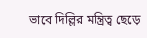ভাবে দিল্লির মন্ত্রিত্ব ছেড়ে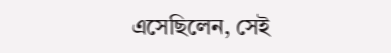এসেছিলেন, সেই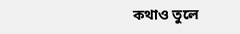কথাও তুলে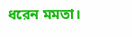ধরেন মমতা।